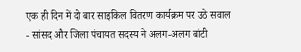एक ही दिन में दो बार साइकिल वितरण कार्यक्रम पर उठे सवाल
- सांसद और जिला पंचायत सदस्य ने अलग-अलग बांटी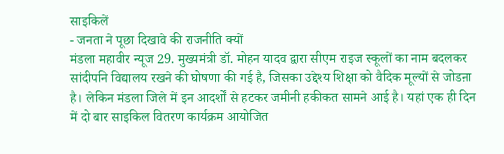साइकिलें
- जनता ने पूछा दिखावे की राजनीति क्यों
मंडला महावीर न्यूज 29. मुख्यमंत्री डॉ. मोहन यादव द्वारा सीएम राइज स्कूलों का नाम बदलकर सांदीपनि विद्यालय रखने की घोषणा की गई है, जिसका उद्देश्य शिक्षा को वैदिक मूल्यों से जोडऩा है। लेकिन मंडला जिले में इन आदर्शों से हटकर जमीनी हकीकत सामने आई है। यहां एक ही दिन में दो बार साइकिल वितरण कार्यक्रम आयोजित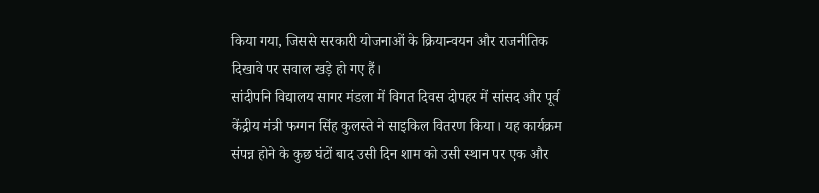किया गया, जिससे सरकारी योजनाओं के क्रियान्वयन और राजनीतिक दिखावे पर सवाल खड़े हो गए हैं।
सांदीपनि विद्यालय सागर मंडला में विगत दिवस दोपहर में सांसद और पूर्व केंद्रीय मंत्री फग्गन सिंह कुलस्ते ने साइकिल वितरण किया। यह कार्यक्रम संपन्न होने के कुछ घंटों बाद उसी दिन शाम को उसी स्थान पर एक और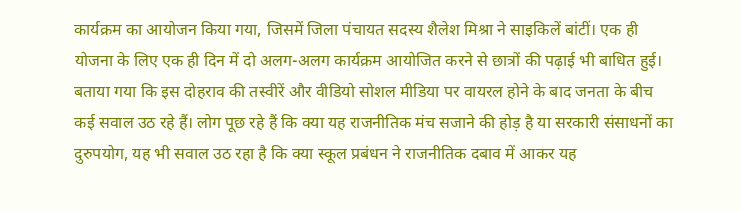कार्यक्रम का आयोजन किया गया, जिसमें जिला पंचायत सदस्य शैलेश मिश्रा ने साइकिलें बांटीं। एक ही योजना के लिए एक ही दिन में दो अलग-अलग कार्यक्रम आयोजित करने से छात्रों की पढ़ाई भी बाधित हुई।
बताया गया कि इस दोहराव की तस्वीरें और वीडियो सोशल मीडिया पर वायरल होने के बाद जनता के बीच कई सवाल उठ रहे हैं। लोग पूछ रहे हैं कि क्या यह राजनीतिक मंच सजाने की होड़ है या सरकारी संसाधनों का दुरुपयोग, यह भी सवाल उठ रहा है कि क्या स्कूल प्रबंधन ने राजनीतिक दबाव में आकर यह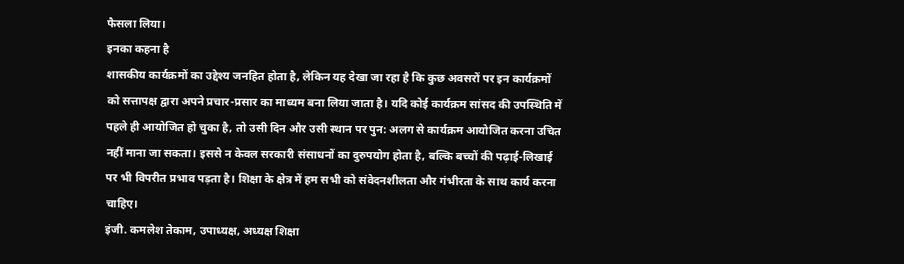फैसला लिया।
इनका कहना है
शासकीय कार्यक्रमों का उद्देश्य जनहित होता है, लेकिन यह देखा जा रहा है कि कुछ अवसरों पर इन कार्यक्रमों को सत्तापक्ष द्वारा अपने प्रचार-प्रसार का माध्यम बना लिया जाता है। यदि कोई कार्यक्रम सांसद की उपस्थिति में पहले ही आयोजित हो चुका है, तो उसी दिन और उसी स्थान पर पुन: अलग से कार्यक्रम आयोजित करना उचित नहीं माना जा सकता। इससे न केवल सरकारी संसाधनों का दुरुपयोग होता है, बल्कि बच्चों की पढ़ाई-लिखाई पर भी विपरीत प्रभाव पड़ता है। शिक्षा के क्षेत्र में हम सभी को संवेदनशीलता और गंभीरता के साथ कार्य करना चाहिए।
इंजी. कमलेश तेकाम, उपाध्यक्ष, अध्यक्ष शिक्षा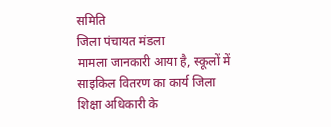समिति
जिला पंचायत मंडला
मामला जानकारी आया है, स्कूलों में साइकिल वितरण का कार्य जिला शिक्षा अधिकारी के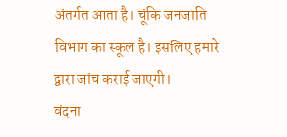अंतर्गत आता है। चूंकि जनजाति विभाग का स्कूल है। इसलिए हमारे द्वारा जांच कराई जाएगी।
वंदना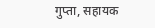गुप्ता, सहायक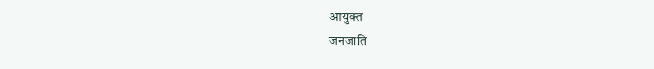आयुक्त
जनजाति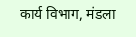कार्य विभाग, मंडला